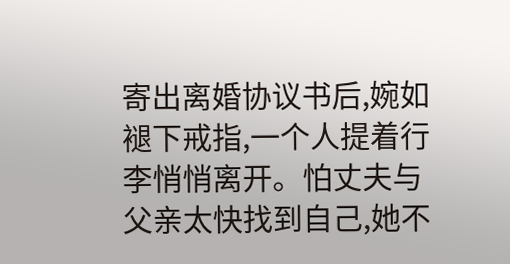寄出离婚协议书后,婉如褪下戒指,一个人提着行李悄悄离开。怕丈夫与父亲太快找到自己,她不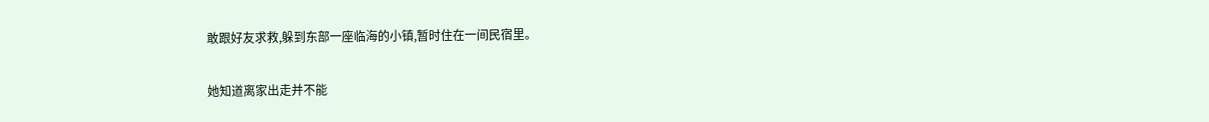敢跟好友求救,躲到东部一座临海的小镇,暂时住在一间民宿里。

她知道离家出走并不能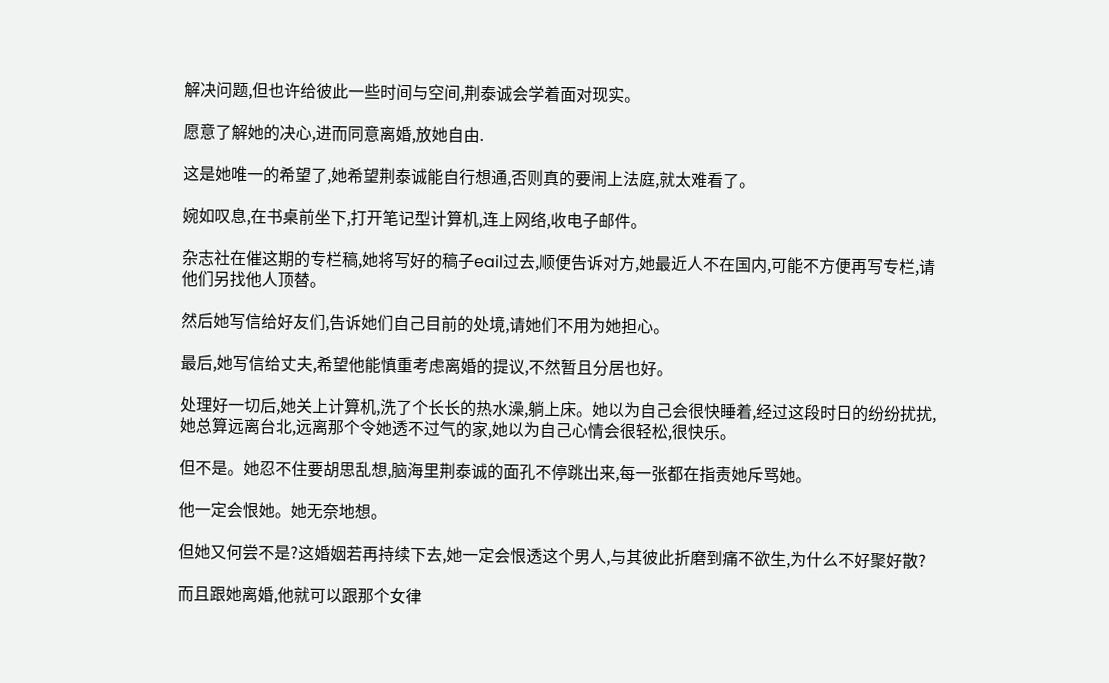解决问题,但也许给彼此一些时间与空间,荆泰诚会学着面对现实。

愿意了解她的决心,进而同意离婚,放她自由.

这是她唯一的希望了,她希望荆泰诚能自行想通,否则真的要闹上法庭,就太难看了。

婉如叹息,在书桌前坐下,打开笔记型计算机,连上网络,收电子邮件。

杂志社在催这期的专栏稿,她将写好的稿子eail过去,顺便告诉对方,她最近人不在国内,可能不方便再写专栏,请他们另找他人顶替。

然后她写信给好友们,告诉她们自己目前的处境,请她们不用为她担心。

最后,她写信给丈夫,希望他能慎重考虑离婚的提议,不然暂且分居也好。

处理好一切后,她关上计算机,洗了个长长的热水澡,躺上床。她以为自己会很快睡着,经过这段时日的纷纷扰扰,她总算远离台北,远离那个令她透不过气的家,她以为自己心情会很轻松,很快乐。

但不是。她忍不住要胡思乱想,脑海里荆泰诚的面孔不停跳出来,每一张都在指责她斥骂她。

他一定会恨她。她无奈地想。

但她又何尝不是?这婚姻若再持续下去,她一定会恨透这个男人,与其彼此折磨到痛不欲生,为什么不好聚好散?

而且跟她离婚,他就可以跟那个女律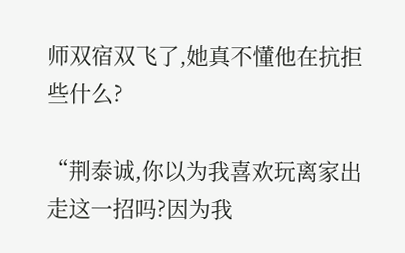师双宿双飞了,她真不懂他在抗拒些什么?

“荆泰诚,你以为我喜欢玩离家出走这一招吗?因为我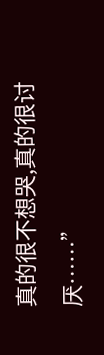真的很不想哭,真的很讨厌……”